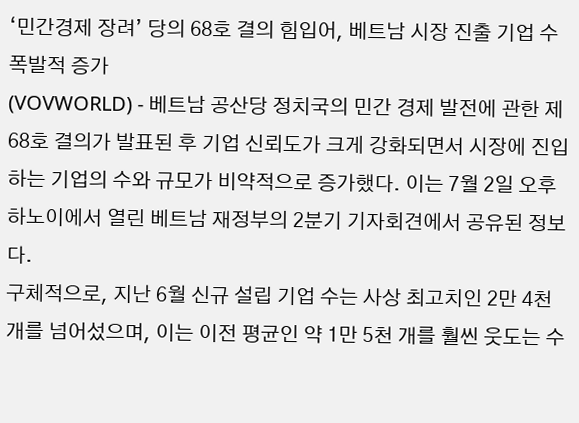‘민간경제 장려’ 당의 68호 결의 힘입어, 베트남 시장 진출 기업 수 폭발적 증가
(VOVWORLD) - 베트남 공산당 정치국의 민간 경제 발전에 관한 제68호 결의가 발표된 후 기업 신뢰도가 크게 강화되면서 시장에 진입하는 기업의 수와 규모가 비약적으로 증가했다. 이는 7월 2일 오후 하노이에서 열린 베트남 재정부의 2분기 기자회견에서 공유된 정보다.
구체적으로, 지난 6월 신규 설립 기업 수는 사상 최고치인 2만 4천 개를 넘어섰으며, 이는 이전 평균인 약 1만 5천 개를 훨씬 웃도는 수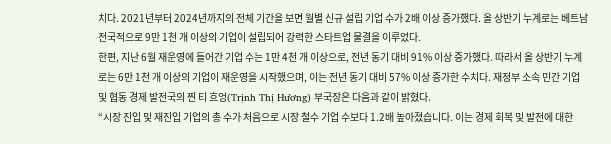치다. 2021년부터 2024년까지의 전체 기간을 보면 월별 신규 설립 기업 수가 2배 이상 증가했다. 올 상반기 누계로는 베트남 전국적으로 9만 1천 개 이상의 기업이 설립되어 강력한 스타트업 물결을 이루었다.
한편, 지난 6월 재운영에 들어간 기업 수는 1만 4천 개 이상으로, 전년 동기 대비 91% 이상 증가했다. 따라서 올 상반기 누계로는 6만 1천 개 이상의 기업이 재운영을 시작했으며, 이는 전년 동기 대비 57% 이상 증가한 수치다. 재정부 소속 민간 기업 및 협동 경제 발전국의 찐 티 흐엉(Trịnh Thị Hương) 부국장은 다음과 같이 밝혔다.
“시장 진입 및 재진입 기업의 총 수가 처음으로 시장 철수 기업 수보다 1.2배 높아졌습니다. 이는 경제 회복 및 발전에 대한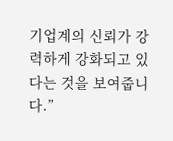기업계의 신뢰가 강력하게 강화되고 있다는 것을 보여줍니다.”